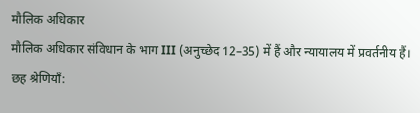मौलिक अधिकार
मौलिक अधिकार संविधान के भाग III (अनुच्छेद 12–35) में हैं और न्यायालय में प्रवर्तनीय हैं। छह श्रेणियाँ: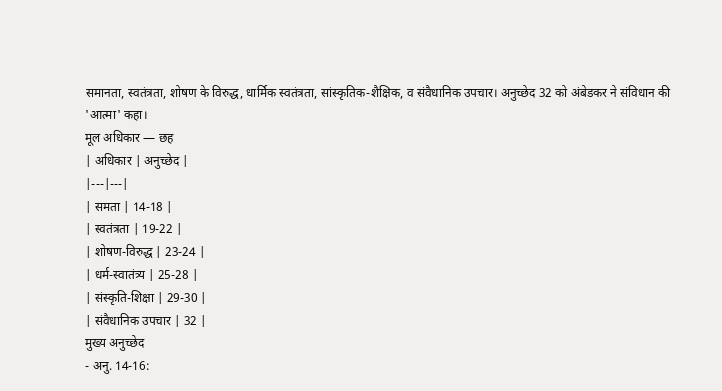समानता, स्वतंत्रता, शोषण के विरुद्ध, धार्मिक स्वतंत्रता, सांस्कृतिक-शैक्षिक, व संवैधानिक उपचार। अनुच्छेद 32 को अंबेडकर ने संविधान की 'आत्मा' कहा।
मूल अधिकार — छह
| अधिकार | अनुच्छेद |
|---|---|
| समता | 14-18 |
| स्वतंत्रता | 19-22 |
| शोषण-विरुद्ध | 23-24 |
| धर्म-स्वातंत्र्य | 25-28 |
| संस्कृति-शिक्षा | 29-30 |
| संवैधानिक उपचार | 32 |
मुख्य अनुच्छेद
- अनु. 14-16: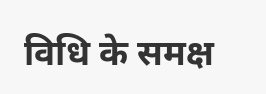विधि के समक्ष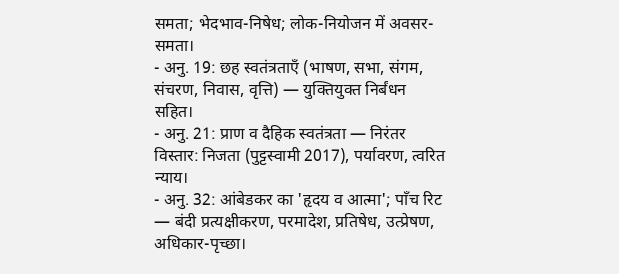समता; भेदभाव-निषेध; लोक-नियोजन में अवसर-समता।
- अनु. 19: छह स्वतंत्रताएँ (भाषण, सभा, संगम, संचरण, निवास, वृत्ति) — युक्तियुक्त निर्बंधन सहित।
- अनु. 21: प्राण व दैहिक स्वतंत्रता — निरंतर विस्तार: निजता (पुट्टस्वामी 2017), पर्यावरण, त्वरित न्याय।
- अनु. 32: आंबेडकर का 'हृदय व आत्मा'; पाँच रिट — बंदी प्रत्यक्षीकरण, परमादेश, प्रतिषेध, उत्प्रेषण, अधिकार-पृच्छा।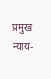प्रमुख न्याय-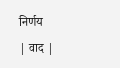निर्णय
| वाद |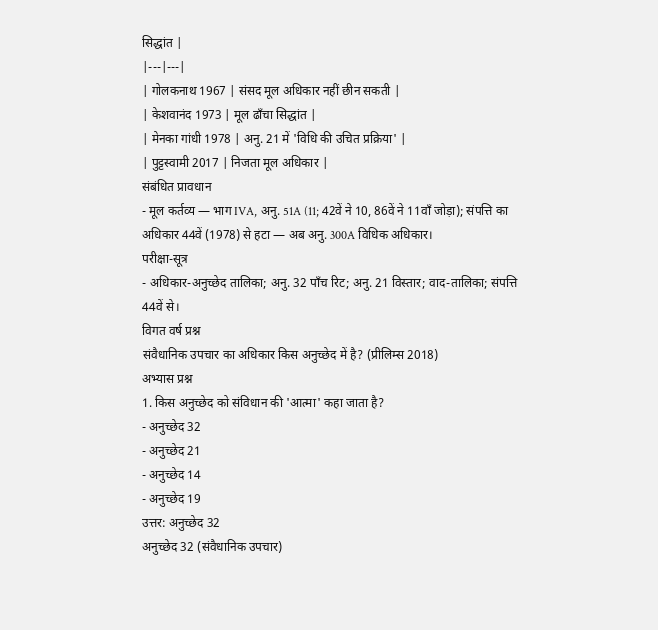सिद्धांत |
|---|---|
| गोलकनाथ 1967 | संसद मूल अधिकार नहीं छीन सकती |
| केशवानंद 1973 | मूल ढाँचा सिद्धांत |
| मेनका गांधी 1978 | अनु. 21 में 'विधि की उचित प्रक्रिया' |
| पुट्टस्वामी 2017 | निजता मूल अधिकार |
संबंधित प्रावधान
- मूल कर्तव्य — भाग IVA, अनु. 51A (11; 42वें ने 10, 86वें ने 11वाँ जोड़ा); संपत्ति का अधिकार 44वें (1978) से हटा — अब अनु. 300A विधिक अधिकार।
परीक्षा-सूत्र
- अधिकार-अनुच्छेद तालिका; अनु. 32 पाँच रिट; अनु. 21 विस्तार; वाद-तालिका; संपत्ति 44वें से।
विगत वर्ष प्रश्न
संवैधानिक उपचार का अधिकार किस अनुच्छेद में है? (प्रीलिम्स 2018)
अभ्यास प्रश्न
1. किस अनुच्छेद को संविधान की 'आत्मा' कहा जाता है?
- अनुच्छेद 32
- अनुच्छेद 21
- अनुच्छेद 14
- अनुच्छेद 19
उत्तर: अनुच्छेद 32
अनुच्छेद 32 (संवैधानिक उपचार)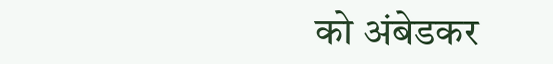को अंबेडकर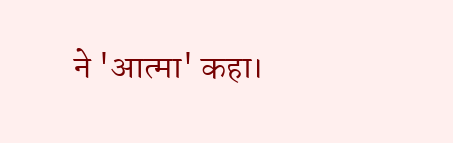ने 'आत्मा' कहा।